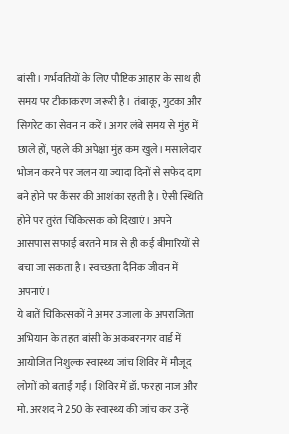बांसी। गर्भवतियों के लिए पौष्टिक आहार के साथ ही समय पर टीकाकरण जरूरी है। तंबाकू, गुटका और सिगरेट का सेवन न करें। अगर लंबे समय से मुंह में छाले हों, पहले की अपेक्षा मुंह कम खुले। मसालेदार भोजन करने पर जलन या ज्यादा दिनों से सफेद दाग बने होने पर कैंसर की आशंका रहती है। ऐसी स्थिति होने पर तुरंत चिकित्सक को दिखाएं। अपने आसपास सफाई बरतने मात्र से ही कई बीमारियों से बचा जा सकता है। स्वच्छता दैनिक जीवन में अपनाएं।
ये बातें चिकित्सकों ने अमर उजाला के अपराजिता अभियान के तहत बांसी के अकबरनगर वार्ड में आयोजित निशुल्क स्वास्थ्य जांच शिविर में मौजूद लोगों को बताईं गईं। शिविर में डॉ. फरहा नाज और मो. अरशद ने 250 के स्वास्थ्य की जांच कर उन्हें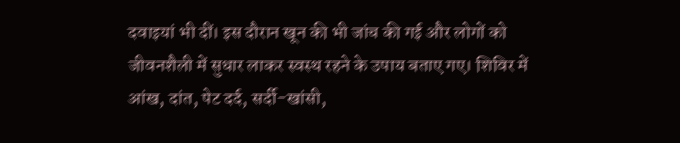दवाइयां भी दीं। इस दौरान खून की भी जांच की गई और लोगों को जीवनशैली में सुधार लाकर स्वस्थ रहने के उपाय बताए गए। शिविर में आंख, दांत, पेट दर्द, सर्दी-खांसी,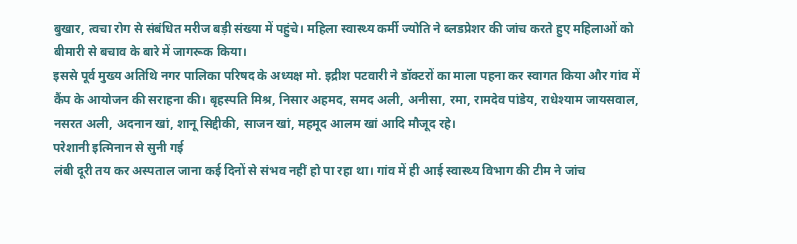बुखार, त्वचा रोग से संबंधित मरीज बड़ी संख्या में पहुंचे। महिला स्वास्थ्य कर्मी ज्योति ने ब्लडप्रेशर की जांच करते हुए महिलाओं को बीमारी से बचाव के बारे में जागरूक किया।
इससे पूर्व मुख्य अतिथि नगर पालिका परिषद के अध्यक्ष मो. इद्रीश पटवारी ने डॉक्टरों का माला पहना कर स्वागत किया और गांव में कैंप के आयोजन की सराहना की। बृहस्पति मिश्र, निसार अहमद, समद अली, अनीसा, रमा, रामदेव पांडेय, राधेश्याम जायसवाल, नसरत अली, अदनान खां, शानू सिद्दीकी, साजन खां, महमूद आलम खां आदि मौजूद रहे।
परेशानी इत्मिनान से सुनी गई
लंबी दूरी तय कर अस्पताल जाना कई दिनों से संभव नहीं हो पा रहा था। गांव में ही आई स्वास्थ्य विभाग की टीम ने जांच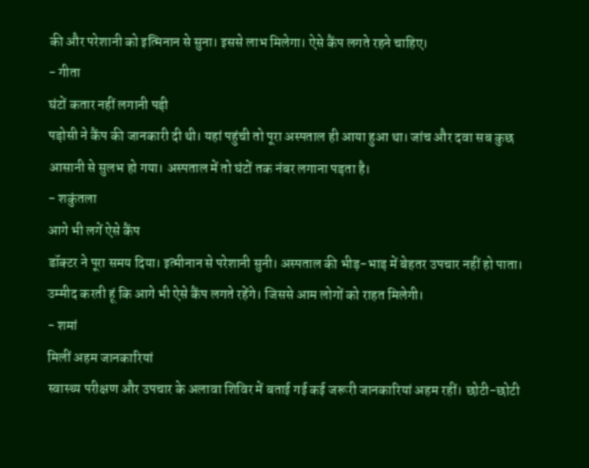की और परेशानी को इत्मिनान से सुना। इससे लाभ मिलेगा। ऐसे कैंप लगते रहने चाहिए।
- गीता
घंटों कतार नहीं लगानी पड़ी
पड़ोसी ने कैंप की जानकारी दी थी। यहां पहुंची तो पूरा अस्पताल ही आया हुआ था। जांच और दवा सब कुछ आसानी से सुलभ हो गया। अस्पताल में तो घंटों तक नंबर लगाना पड़ता है।
- शकुंतला
आगे भी लगें ऐसे कैंप
डॉक्टर ने पूरा समय दिया। इत्मीनान से परेशानी सुनी। अस्पताल की भीड़-भाड़ में बेहतर उपचार नहीं हो पाता। उम्मीद करती हूं कि आगे भी ऐसे कैंप लगते रहेंगे। जिससे आम लोगों को राहत मिलेगी।
- शमां
मिलीं अहम जानकारियां
स्वास्थ्य परीक्षण और उपचार के अलावा शिविर में बताई गई कई जरूरी जानकारियां अहम रहीं। छोटी-छोटी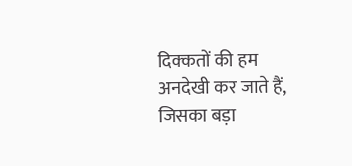दिक्कतों की हम अनदेखी कर जाते हैं, जिसका बड़ा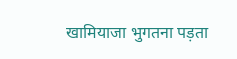खामियाजा भुगतना पड़ता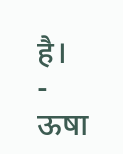है।
- ऊषा